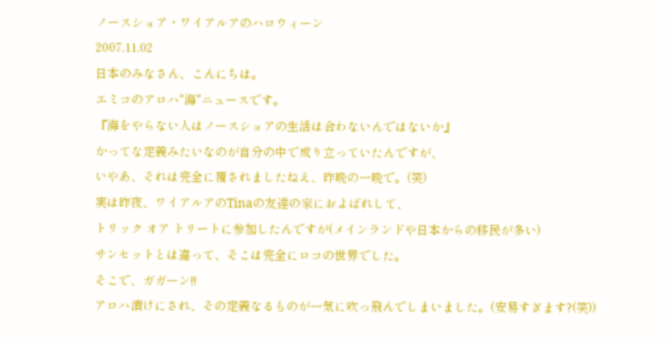ノースショア・ワイアルアのハロウィーン
2007.11.02
日本のみなさん、こんにちは。
エミコのアロハ"海"ニュースです。
『海をやらない人はノースショアの生活は合わないんではないか』
かってな定義みたいなのが自分の中で成り立っていたんですが、
いやあ、それは完全に覆されましたねえ、昨晩の一晩で。(笑)
実は昨夜、ワイアルアのTinaの友達の家におよばれして、
トリック オア トリートに参加したんですが(メインランドや日本からの移民が多い)
サンセットとは違って、そこは完全にロコの世界でした。
そこで、ガガーン!!
アロハ漬けにされ、その定義なるものが一気に吹っ飛んでしまいました。(安易すぎます?(笑))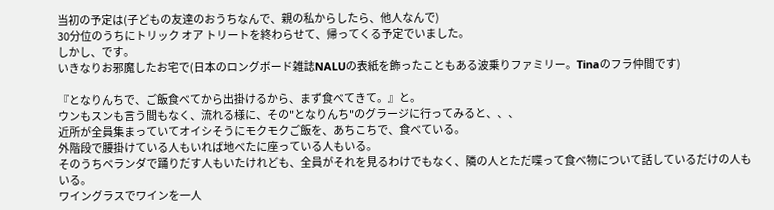当初の予定は(子どもの友達のおうちなんで、親の私からしたら、他人なんで)
30分位のうちにトリック オア トリートを終わらせて、帰ってくる予定でいました。
しかし、です。
いきなりお邪魔したお宅で(日本のロングボード雑誌NALUの表紙を飾ったこともある波乗りファミリー。Tinaのフラ仲間です)

『となりんちで、ご飯食べてから出掛けるから、まず食べてきて。』と。
ウンもスンも言う間もなく、流れる様に、その"となりんち"のグラージに行ってみると、、、
近所が全員集まっていてオイシそうにモクモクご飯を、あちこちで、食べている。
外階段で腰掛けている人もいれば地べたに座っている人もいる。
そのうちベランダで踊りだす人もいたけれども、全員がそれを見るわけでもなく、隣の人とただ喋って食べ物について話しているだけの人もいる。
ワイングラスでワインを一人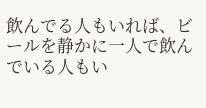飲んでる人もいれば、ビールを静かに一人で飲んでいる人もい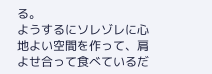る。
ようするにソレゾレに心地よい空間を作って、肩よせ合って食べているだ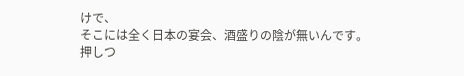けで、
そこには全く日本の宴会、酒盛りの陰が無いんです。
押しつ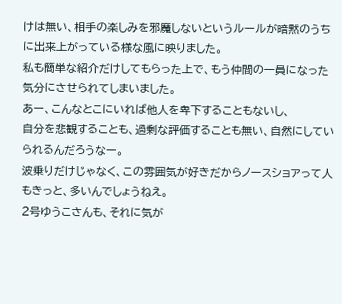けは無い、相手の楽しみを邪魔しないというルールが暗黙のうちに出来上がっている様な風に映りました。
私も簡単な紹介だけしてもらった上で、もう仲間の一員になった気分にさせられてしまいました。
あー、こんなとこにいれば他人を卑下することもないし、
自分を悲観することも、過剰な評価することも無い、自然にしていられるんだろうなー。
波乗りだけじゃなく、この雰囲気が好きだからノースショアって人もきっと、多いんでしょうねえ。
2号ゆうこさんも、それに気が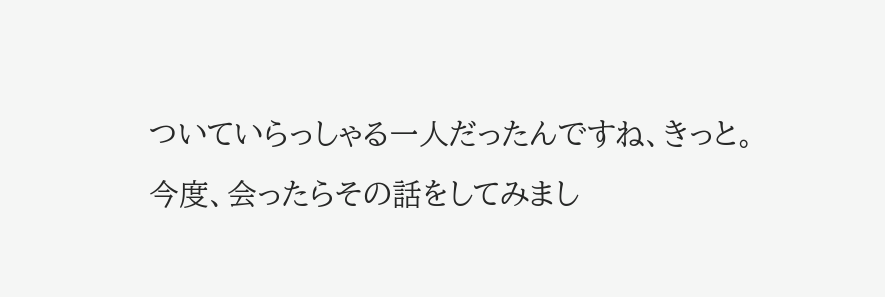ついていらっしゃる一人だったんですね、きっと。
今度、会ったらその話をしてみまし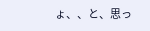ょ、、と、思っ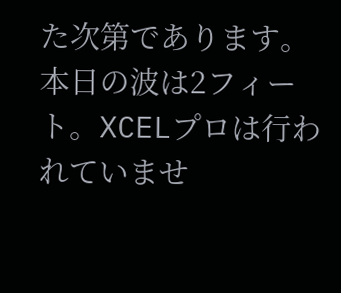た次第であります。
本日の波は2フィート。XCELプロは行われていませ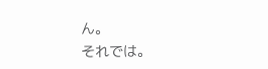ん。
それでは。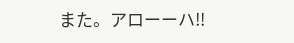また。アローーハ!!